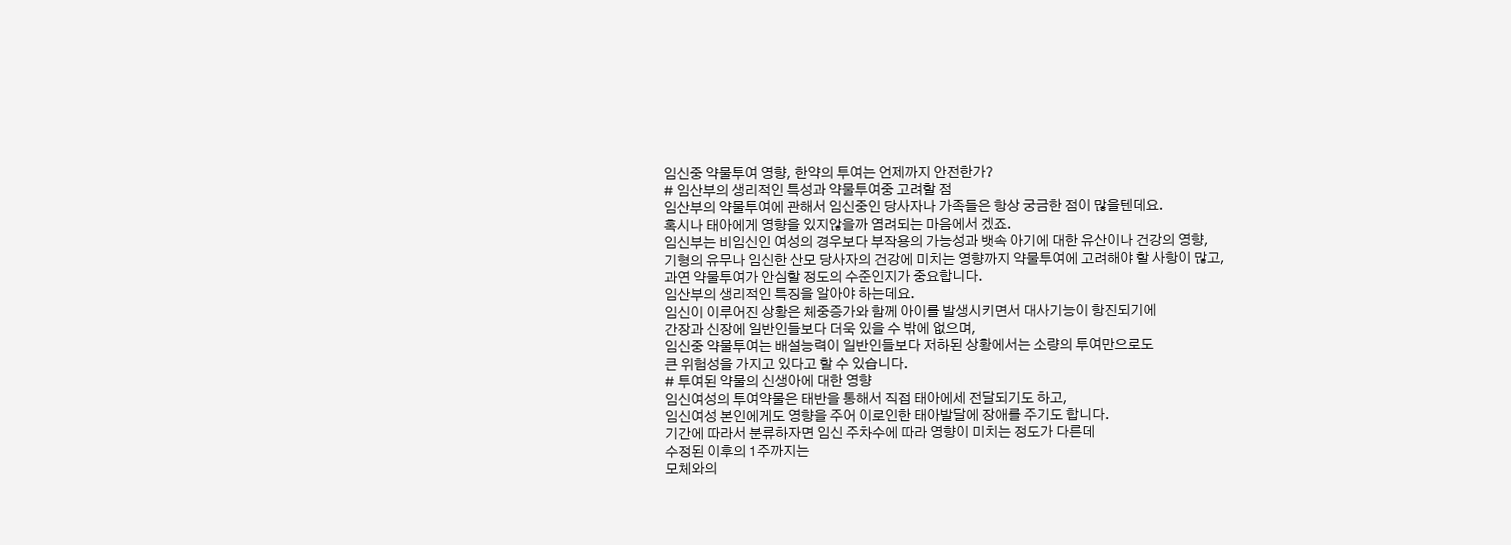임신중 약물투여 영향, 한약의 투여는 언제까지 안전한가?
# 임산부의 생리적인 특성과 약물투여중 고려할 점
임산부의 약물투여에 관해서 임신중인 당사자나 가족들은 항상 궁금한 점이 많을텐데요.
혹시나 태아에게 영향을 있지않을까 염려되는 마음에서 겠죠.
임신부는 비임신인 여성의 경우보다 부작용의 가능성과 뱃속 아기에 대한 유산이나 건강의 영향,
기형의 유무나 임신한 산모 당사자의 건강에 미치는 영향까지 약물투여에 고려해야 할 사항이 많고,
과연 약물투여가 안심할 정도의 수준인지가 중요합니다.
임산부의 생리적인 특징을 알아야 하는데요.
임신이 이루어진 상황은 체중증가와 함께 아이를 발생시키면서 대사기능이 항진되기에
간장과 신장에 일반인들보다 더욱 있을 수 밖에 없으며,
임신중 약물투여는 배설능력이 일반인들보다 저하된 상황에서는 소량의 투여만으로도
큰 위험성을 가지고 있다고 할 수 있습니다.
# 투여된 약물의 신생아에 대한 영향
임신여성의 투여약물은 태반을 통해서 직접 태아에세 전달되기도 하고,
임신여성 본인에게도 영향을 주어 이로인한 태아발달에 장애를 주기도 합니다.
기간에 따라서 분류하자면 임신 주차수에 따라 영향이 미치는 정도가 다른데
수정된 이후의 1주까지는
모체와의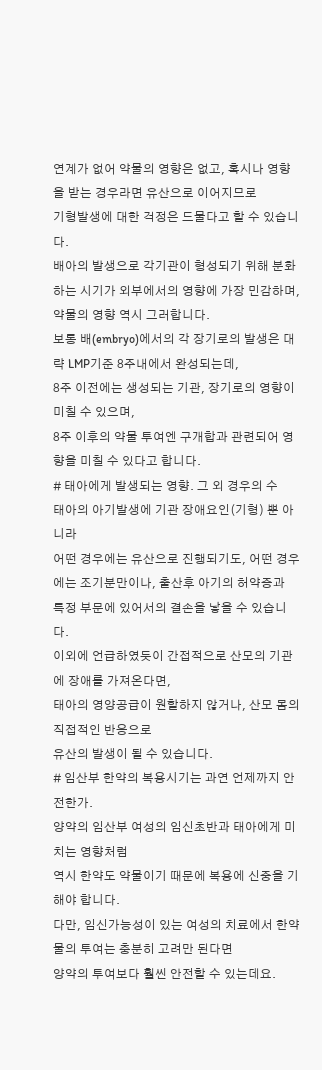연계가 없어 약물의 영향은 없고, 혹시나 영향을 받는 경우라면 유산으로 이어지므로
기형발생에 대한 걱정은 드물다고 할 수 있습니다.
배아의 발생으로 각기관이 형성되기 위해 분화하는 시기가 외부에서의 영향에 가장 민감하며,
약물의 영향 역시 그러합니다.
보통 배(embryo)에서의 각 장기로의 발생은 대략 LMP기준 8주내에서 완성되는데,
8주 이전에는 생성되는 기관, 장기로의 영향이 미칠 수 있으며,
8주 이후의 약물 투여엔 구개합과 관련되어 영향을 미칠 수 있다고 합니다.
# 태아에게 발생되는 영향. 그 외 경우의 수
태아의 아기발생에 기관 장애요인(기형) 뿐 아니라
어떤 경우에는 유산으로 진행되기도, 어떤 경우에는 조기분만이나, 출산후 아기의 허약증과
특정 부문에 있어서의 결손을 낳을 수 있습니다.
이외에 언급하였듯이 간접적으로 산모의 기관에 장애를 가져온다면,
태아의 영양공급이 원할하지 않거나, 산모 몸의 직접적인 반응으로
유산의 발생이 될 수 있습니다.
# 임산부 한약의 복용시기는 과연 언제까지 안전한가.
양약의 임산부 여성의 임신초반과 태아에게 미치는 영향처럼
역시 한약도 약물이기 때문에 복용에 신중을 기해야 합니다.
다만, 임신가능성이 있는 여성의 치료에서 한약물의 투여는 충분히 고려만 된다면
양약의 투여보다 훨씬 안전할 수 있는데요.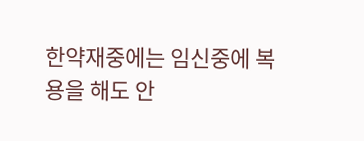한약재중에는 임신중에 복용을 해도 안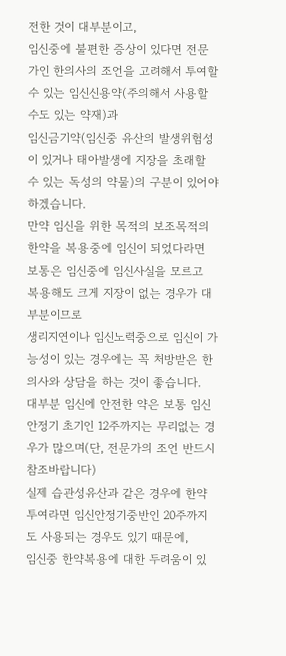전한 것이 대부분이고,
임신중에 불편한 증상이 있다면 전문가인 한의사의 조언을 고려해서 투여할 수 있는 임신신용약(주의해서 사용할 수도 있는 약재)과
임신금기약(임신중 유산의 발생위험성이 있거나 태아발생에 지장을 초래할 수 있는 독성의 약물)의 구분이 있어야 하겠습니다.
만약 임신을 위한 목적의 보조목적의 한약을 복용중에 임신이 되었다라면
보통은 임신중에 임신사실을 모르고 복용해도 크게 지장이 없는 경우가 대부분이므로
생리지연이나 임신노력중으로 임신이 가능성이 있는 경우에는 꼭 처방받은 한의사와 상담을 하는 것이 좋습니다.
대부분 임신에 안전한 약은 보통 임신안정기 초기인 12주까지는 무리없는 경우가 많으며(단, 전문가의 조언 반드시 참조바랍니다)
실제 습관성유산과 같은 경우에 한약 투여라면 임신안정기중반인 20주까지도 사용되는 경우도 있기 때문에,
임신중 한약복용에 대한 두려움이 있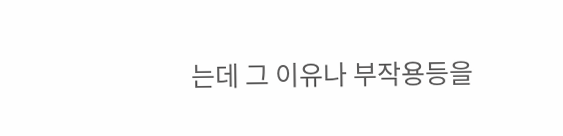는데 그 이유나 부작용등을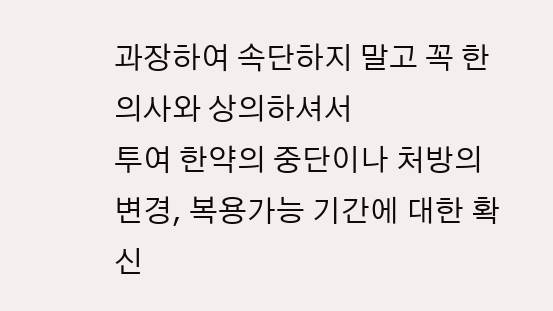과장하여 속단하지 말고 꼭 한의사와 상의하셔서
투여 한약의 중단이나 처방의 변경, 복용가능 기간에 대한 확신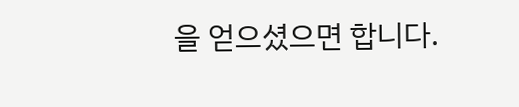을 얻으셨으면 합니다.